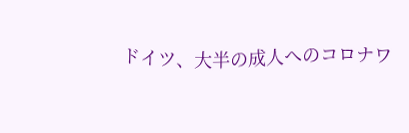ドイツ、大半の成人へのコロナワ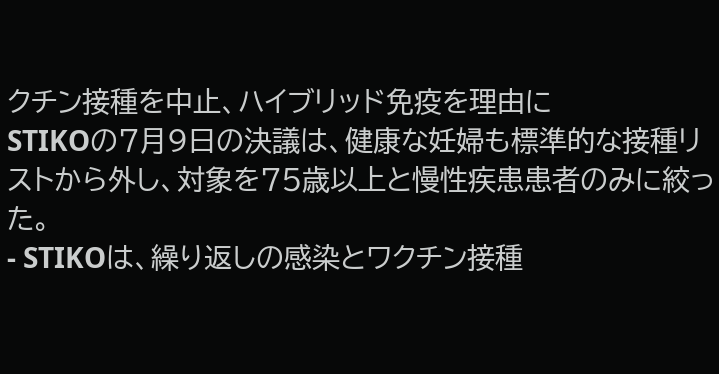クチン接種を中止、ハイブリッド免疫を理由に
STIKOの7月9日の決議は、健康な妊婦も標準的な接種リストから外し、対象を75歳以上と慢性疾患患者のみに絞った。
- STIKOは、繰り返しの感染とワクチン接種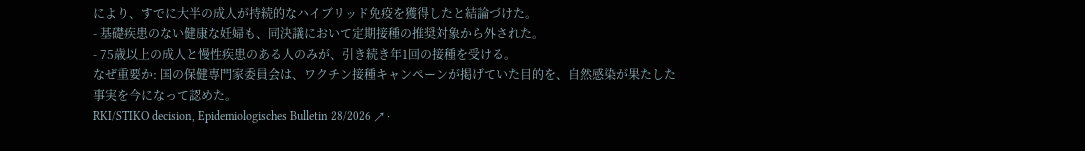により、すでに大半の成人が持続的なハイブリッド免疫を獲得したと結論づけた。
- 基礎疾患のない健康な妊婦も、同決議において定期接種の推奨対象から外された。
- 75歳以上の成人と慢性疾患のある人のみが、引き続き年1回の接種を受ける。
なぜ重要か: 国の保健専門家委員会は、ワクチン接種キャンペーンが掲げていた目的を、自然感染が果たした事実を今になって認めた。
RKI/STIKO decision, Epidemiologisches Bulletin 28/2026 ↗ ·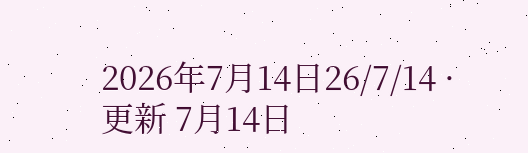2026年7月14日26/7/14 · 更新 7月14日